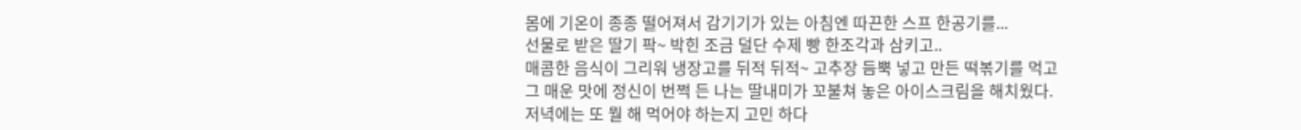몸에 기온이 종종 떨어져서 감기기가 있는 아침엔 따끈한 스프 한공기를...
선물로 받은 딸기 팍~ 박힌 조금 덜단 수제 빵 한조각과 삼키고..
매콤한 음식이 그리워 냉장고를 뒤적 뒤적~ 고추장 듬뿍 넣고 만든 떡볶기를 먹고
그 매운 맛에 정신이 번쩍 든 나는 딸내미가 꼬불쳐 놓은 아이스크림을 해치웠다.
저녁에는 또 뭘 해 먹어야 하는지 고민 하다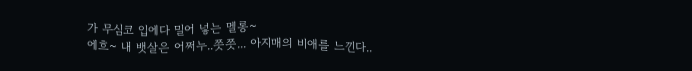가 무심코 입에다 밀어 넣는 멜롱~
에흐~ 내 뱃살은 어쩌누..쯧쯧... 아지매의 비애를 느낀다..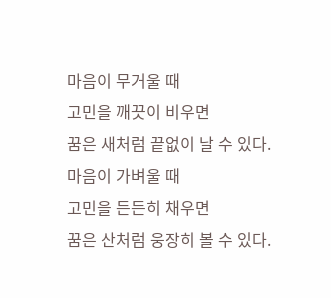마음이 무거울 때
고민을 깨끗이 비우면
꿈은 새처럼 끝없이 날 수 있다.
마음이 가벼울 때
고민을 든든히 채우면
꿈은 산처럼 웅장히 볼 수 있다.